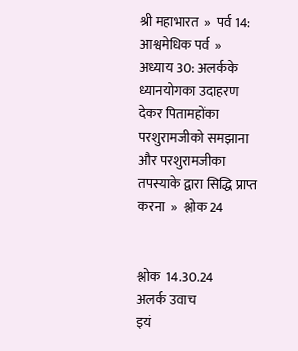श्री महाभारत  »  पर्व 14: आश्वमेधिक पर्व  »  अध्याय 30: अलर्कके ध्यानयोगका उदाहरण देकर पितामहोंका परशुरामजीको समझाना और परशुरामजीका तपस्याके द्वारा सिद्धि प्राप्त करना  »  श्लोक 24


श्लोक  14.30.24
अलर्क उवाच
इयं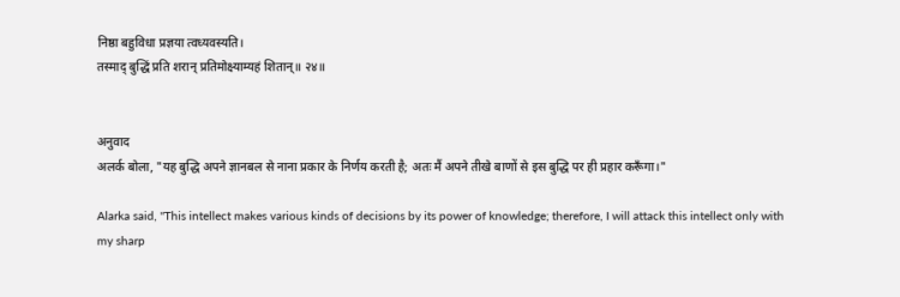निष्ठा बहुविधा प्रज्ञया त्वध्यवस्यति।
तस्माद् बुद्धिं प्रति शरान् प्रतिमोक्ष्याम्यहं शितान्॥ २४॥


अनुवाद
अलर्क बोला, "यह बुद्धि अपने ज्ञानबल से नाना प्रकार के निर्णय करती है; अतः मैं अपने तीखे बाणों से इस बुद्धि पर ही प्रहार करूँगा।"

Alarka said, "This intellect makes various kinds of decisions by its power of knowledge; therefore, I will attack this intellect only with my sharp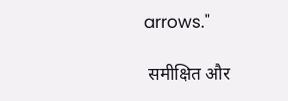arrows."

 समीक्षित और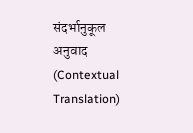संदर्भानुकूल अनुवाद (Contextual Translation)